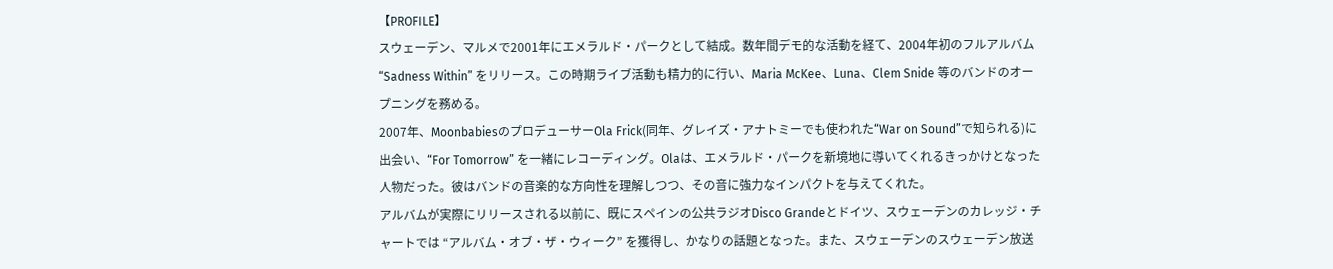【PROFILE】
スウェーデン、マルメで2001年にエメラルド・パークとして結成。数年間デモ的な活動を経て、2004年初のフルアルバム “Sadness Within” をリリース。この時期ライブ活動も精力的に行い、Maria McKee、Luna、Clem Snide 等のバンドのオープニングを務める。
2007年、MoonbabiesのプロデューサーOla Frick(同年、グレイズ・アナトミーでも使われた“War on Sound”で知られる)に出会い、“For Tomorrow” を一緒にレコーディング。Olaは、エメラルド・パークを新境地に導いてくれるきっかけとなった人物だった。彼はバンドの音楽的な方向性を理解しつつ、その音に強力なインパクトを与えてくれた。
アルバムが実際にリリースされる以前に、既にスペインの公共ラジオDisco Grandeとドイツ、スウェーデンのカレッジ・チャートでは “アルバム・オブ・ザ・ウィーク” を獲得し、かなりの話題となった。また、スウェーデンのスウェーデン放送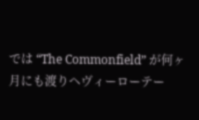では “The Commonfield” が何ヶ月にも渡りヘヴィーローテー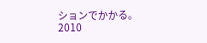ションでかかる。
2010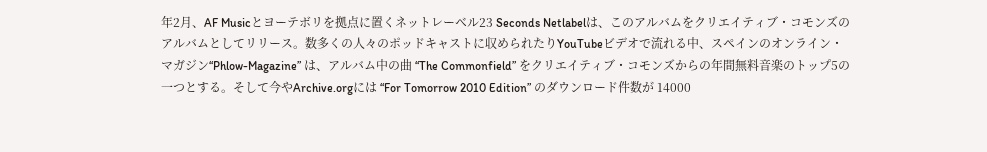年2月、AF Musicとヨーテボリを拠点に置くネットレーベル23 Seconds Netlabelは、このアルバムをクリエイティブ・コモンズのアルバムとしてリリース。数多くの人々のポッドキャストに収められたりYouTubeビデオで流れる中、スペインのオンライン・マガジン“Phlow-Magazine” は、アルバム中の曲 “The Commonfield” をクリエイティブ・コモンズからの年間無料音楽のトップ5の一つとする。そして今やArchive.orgには “For Tomorrow 2010 Edition” のダウンロード件数が 14000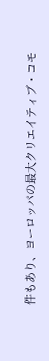件もあり、ヨーロッパの最大クリエイティブ・コモ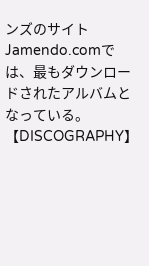ンズのサイトJamendo.comでは、最もダウンロードされたアルバムとなっている。
【DISCOGRAPHY】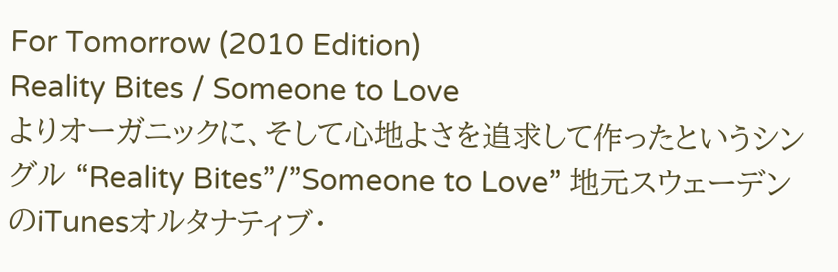For Tomorrow (2010 Edition)
Reality Bites / Someone to Love
よりオーガニックに、そして心地よさを追求して作ったというシングル “Reality Bites”/”Someone to Love” 地元スウェーデンのiTunesオルタナティブ・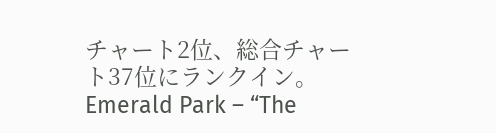チャート2位、総合チャート37位にランクイン。
Emerald Park – “The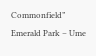Commonfield”
Emerald Park – Ume